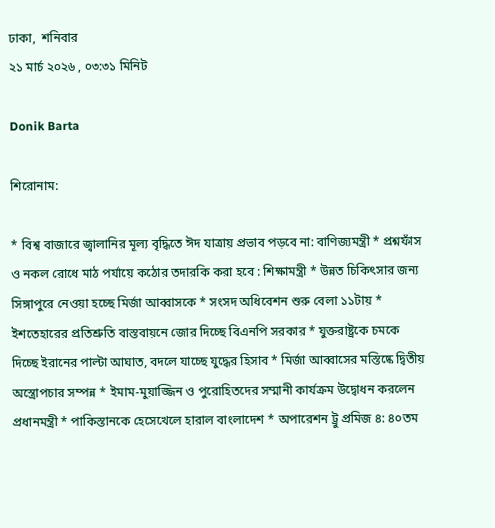ঢাকা,  শনিবার
২১ মার্চ ২০২৬ , ০৩:৩১ মিনিট

Donik Barta

শিরোনাম:

* বিশ্ব বাজারে জ্বালানির মূল্য বৃদ্ধিতে ঈদ যাত্রায় প্রভাব পড়বে না: বাণিজ্যমন্ত্রী * প্রশ্নফাঁস ও নকল রোধে মাঠ পর্যায়ে কঠোর তদারকি করা হবে : শিক্ষামন্ত্রী * উন্নত চিকিৎসার জন্য সিঙ্গাপুরে নেওয়া হচ্ছে মির্জা আব্বাসকে * সংসদ অধিবেশন শুরু বেলা ১১টায় * ইশতেহারের প্রতিশ্রুতি বাস্তবায়নে জোর দিচ্ছে বিএনপি সরকার * যুক্তরাষ্ট্রকে চমকে দিচ্ছে ইরানের পাল্টা আঘাত, বদলে যাচ্ছে যুদ্ধের হিসাব * মির্জা আব্বাসের মস্তিষ্কে দ্বিতীয় অস্ত্রোপচার সম্পন্ন * ইমাম-মুয়াজ্জিন ও পুরোহিতদের সম্মানী কার্যক্রম উদ্বোধন করলেন প্রধানমন্ত্রী * পাকিস্তানকে হেসেখেলে হারাল বাংলাদেশ * অপারেশন ট্রু প্রমিজ ৪: ৪০তম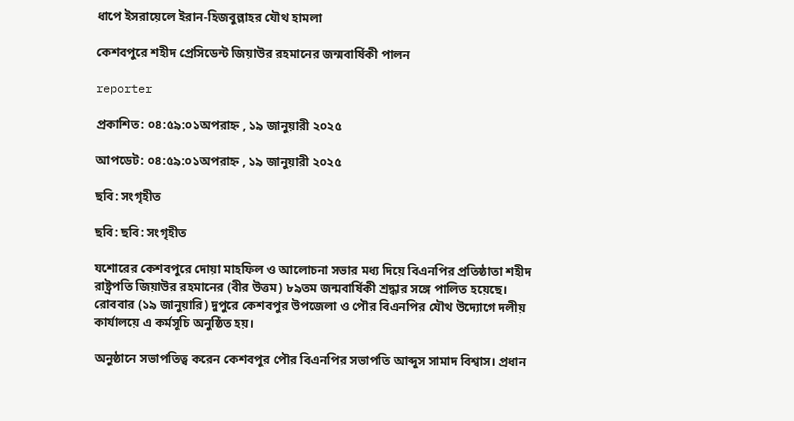ধাপে ইসরায়েলে ইরান-হিজবুল্লাহর যৌথ হামলা

কেশবপুরে শহীদ প্রেসিডেন্ট জিয়াউর রহমানের জন্মবার্ষিকী পালন

reporter

প্রকাশিত: ০৪:৫৯:০১অপরাহ্ন , ১৯ জানুয়ারী ২০২৫

আপডেট: ০৪:৫৯:০১অপরাহ্ন , ১৯ জানুয়ারী ২০২৫

ছবি: সংগৃহীত

ছবি: ছবি: সংগৃহীত

যশোরের কেশবপুরে দোয়া মাহফিল ও আলোচনা সভার মধ্য দিয়ে বিএনপির প্রতিষ্ঠাতা শহীদ রাষ্ট্রপতি জিয়াউর রহমানের (বীর উত্তম) ৮৯তম জন্মবার্ষিকী শ্রদ্ধার সঙ্গে পালিত হয়েছে। রোববার (১৯ জানুয়ারি) দুপুরে কেশবপুর উপজেলা ও পৌর বিএনপির যৌথ উদ্যোগে দলীয় কার্যালয়ে এ কর্মসূচি অনুষ্ঠিত হয়।

অনুষ্ঠানে সভাপতিত্ব করেন কেশবপুর পৌর বিএনপির সভাপতি আব্দুস সামাদ বিশ্বাস। প্রধান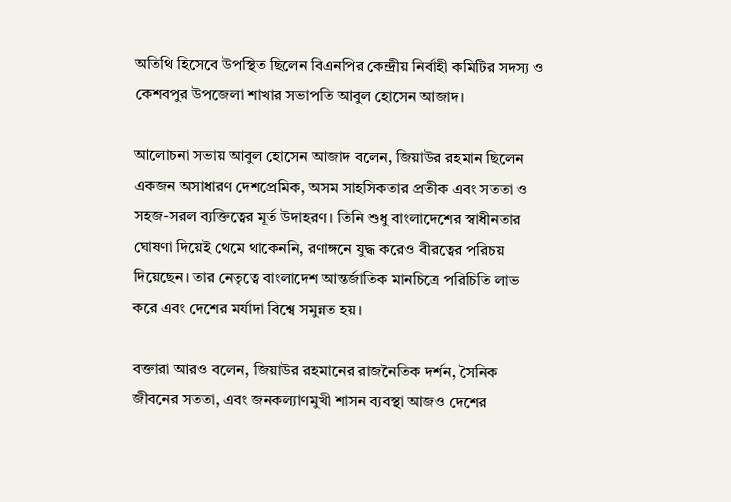অতিথি হিসেবে উপস্থিত ছিলেন বিএনপির কেন্দ্রীয় নির্বাহী কমিটির সদস্য ও কেশবপুর উপজেলা শাখার সভাপতি আবুল হোসেন আজাদ।

আলোচনা সভায় আবুল হোসেন আজাদ বলেন, জিয়াউর রহমান ছিলেন একজন অসাধারণ দেশপ্রেমিক, অসম সাহসিকতার প্রতীক এবং সততা ও সহজ-সরল ব্যক্তিত্বের মূর্ত উদাহরণ। তিনি শুধু বাংলাদেশের স্বাধীনতার ঘোষণা দিয়েই থেমে থাকেননি, রণাঙ্গনে যুদ্ধ করেও বীরত্বের পরিচয় দিয়েছেন। তার নেতৃত্বে বাংলাদেশ আন্তর্জাতিক মানচিত্রে পরিচিতি লাভ করে এবং দেশের মর্যাদা বিশ্বে সমুন্নত হয়।

বক্তারা আরও বলেন, জিয়াউর রহমানের রাজনৈতিক দর্শন, সৈনিক জীবনের সততা, এবং জনকল্যাণমুখী শাসন ব্যবস্থা আজও দেশের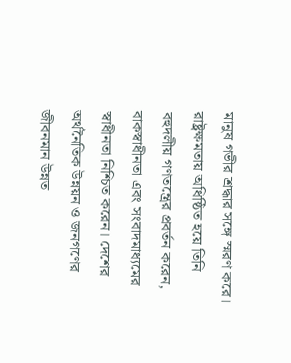মানুষ গভীর শ্রদ্ধার সঙ্গে স্মরণ করে। রাষ্ট্রক্ষমতায় অধিষ্ঠিত হয়ে তিনি বহুদলীয় গণতন্ত্রের প্রবর্তন করেন, বাকস্বাধীনতা এবং সংবাদমাধ্যমের স্বাধীনতা নিশ্চিত করেন। দেশের অর্থনৈতিক উন্নয়ন ও জনগণের জীবনমান উন্নত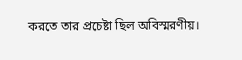করতে তার প্রচেষ্টা ছিল অবিস্মরণীয়।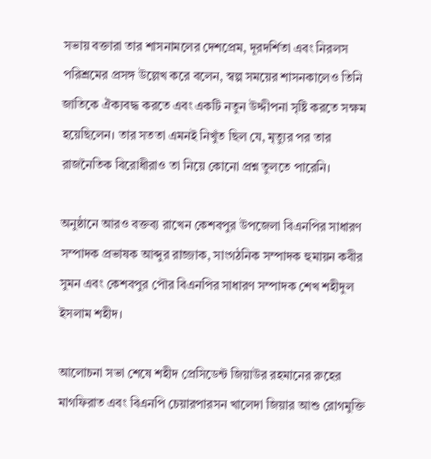সভায় বক্তারা তার শাসনামলের দেশপ্রেম, দূরদর্শিতা এবং নিরলস পরিশ্রমের প্রসঙ্গ উল্লেখ করে বলেন, স্বল্প সময়ের শাসনকালেও তিনি জাতিকে ঐক্যবদ্ধ করতে এবং একটি নতুন উদ্দীপনা সৃষ্টি করতে সক্ষম হয়েছিলেন। তার সততা এমনই নিখুঁত ছিল যে, মৃত্যুর পর তার রাজনৈতিক বিরোধীরাও তা নিয়ে কোনো প্রশ্ন তুলতে পারেনি।

অনুষ্ঠানে আরও বক্তব্য রাখেন কেশবপুর উপজেলা বিএনপির সাধারণ সম্পাদক প্রভাষক আব্দুর রাজ্জাক, সাংগঠনিক সম্পাদক হুমায়ন কবীর সুমন এবং কেশবপুর পৌর বিএনপির সাধারণ সম্পাদক শেখ শহীদুল ইসলাম শহীদ।

আলোচনা সভা শেষে শহীদ প্রেসিডেন্ট জিয়াউর রহমানের রুহের মাগফিরাত এবং বিএনপি চেয়ারপারসন খালেদা জিয়ার আশু রোগমুক্তি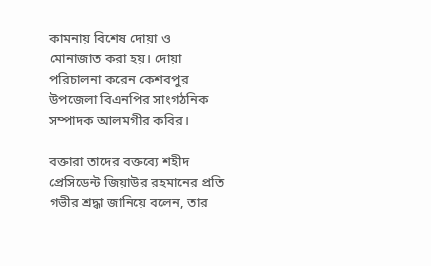কামনায় বিশেষ দোয়া ও মোনাজাত করা হয়। দোয়া পরিচালনা করেন কেশবপুর উপজেলা বিএনপির সাংগঠনিক সম্পাদক আলমগীর কবির।

বক্তারা তাদের বক্তব্যে শহীদ প্রেসিডেন্ট জিয়াউর রহমানের প্রতি গভীর শ্রদ্ধা জানিয়ে বলেন, তার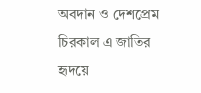অবদান ও দেশপ্রেম চিরকাল এ জাতির হৃদয়ে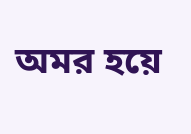অমর হয়ে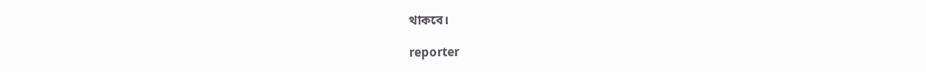থাকবে।

reporter